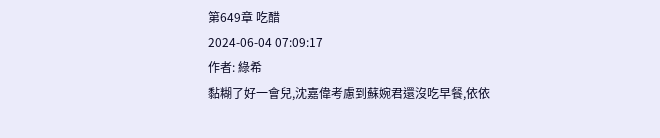第649章 吃醋
2024-06-04 07:09:17
作者: 綠希
黏糊了好一會兒,沈嘉偉考慮到蘇婉君還沒吃早餐,依依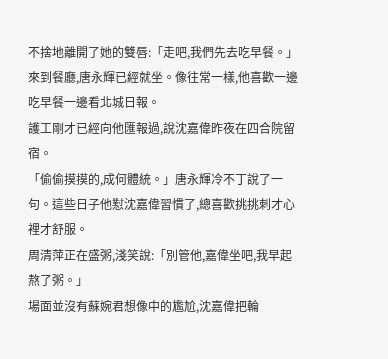不捨地離開了她的雙唇:「走吧,我們先去吃早餐。」
來到餐廳,唐永輝已經就坐。像往常一樣,他喜歡一邊吃早餐一邊看北城日報。
護工剛才已經向他匯報過,說沈嘉偉昨夜在四合院留宿。
「偷偷摸摸的,成何體統。」唐永輝冷不丁說了一句。這些日子他懟沈嘉偉習慣了,總喜歡挑挑刺才心裡才舒服。
周清萍正在盛粥,淺笑說:「別管他,嘉偉坐吧,我早起熬了粥。」
場面並沒有蘇婉君想像中的尷尬,沈嘉偉把輪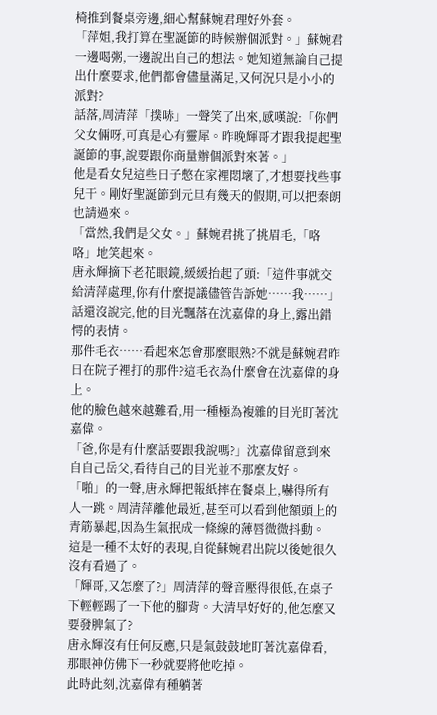椅推到餐桌旁邊,細心幫蘇婉君理好外套。
「萍姐,我打算在聖誕節的時候辦個派對。」蘇婉君一邊喝粥,一邊說出自己的想法。她知道無論自己提出什麼要求,他們都會儘量滿足,又何況只是小小的派對?
話落,周清萍「撲哧」一聲笑了出來,感嘆說:「你們父女倆呀,可真是心有靈犀。昨晚輝哥才跟我提起聖誕節的事,說要跟你商量辦個派對來著。」
他是看女兒這些日子憋在家裡悶壞了,才想要找些事兒干。剛好聖誕節到元旦有幾天的假期,可以把秦朗也請過來。
「當然,我們是父女。」蘇婉君挑了挑眉毛,「咯咯」地笑起來。
唐永輝摘下老花眼鏡,緩緩抬起了頭:「這件事就交給清萍處理,你有什麼提議儘管告訴她……我……」
話還沒說完,他的目光飄落在沈嘉偉的身上,露出錯愕的表情。
那件毛衣……看起來怎會那麼眼熟?不就是蘇婉君昨日在院子裡打的那件?這毛衣為什麼會在沈嘉偉的身上。
他的臉色越來越難看,用一種極為複雜的目光盯著沈嘉偉。
「爸,你是有什麼話要跟我說嗎?」沈嘉偉留意到來自自己岳父,看待自己的目光並不那麼友好。
「啪」的一聲,唐永輝把報紙摔在餐桌上,嚇得所有人一跳。周清萍離他最近,甚至可以看到他額頭上的青筋暴起,因為生氣抿成一條線的薄唇微微抖動。
這是一種不太好的表現,自從蘇婉君出院以後她很久沒有看過了。
「輝哥,又怎麼了?」周清萍的聲音壓得很低,在桌子下輕輕踢了一下他的腳背。大清早好好的,他怎麼又要發脾氣了?
唐永輝沒有任何反應,只是氣鼓鼓地盯著沈嘉偉看,那眼神仿佛下一秒就要將他吃掉。
此時此刻,沈嘉偉有種躺著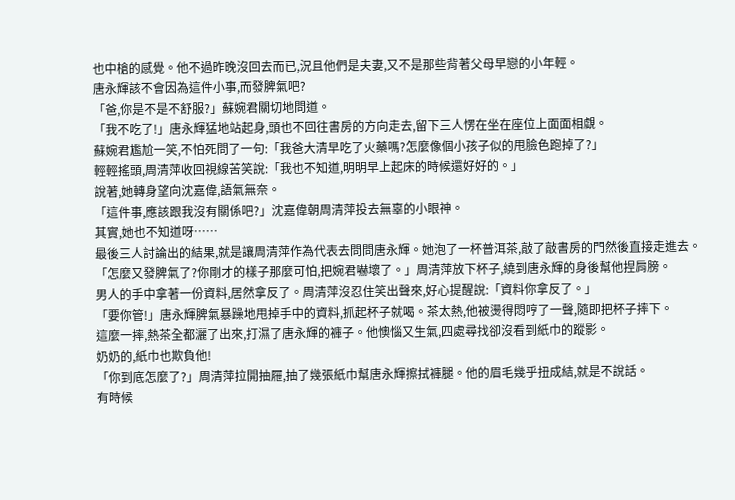也中槍的感覺。他不過昨晚沒回去而已,況且他們是夫妻,又不是那些背著父母早戀的小年輕。
唐永輝該不會因為這件小事,而發脾氣吧?
「爸,你是不是不舒服?」蘇婉君關切地問道。
「我不吃了!」唐永輝猛地站起身,頭也不回往書房的方向走去,留下三人愣在坐在座位上面面相覷。
蘇婉君尷尬一笑,不怕死問了一句:「我爸大清早吃了火藥嗎?怎麼像個小孩子似的甩臉色跑掉了?」
輕輕搖頭,周清萍收回視線苦笑說:「我也不知道,明明早上起床的時候還好好的。」
說著,她轉身望向沈嘉偉,語氣無奈。
「這件事,應該跟我沒有關係吧?」沈嘉偉朝周清萍投去無辜的小眼神。
其實,她也不知道呀……
最後三人討論出的結果,就是讓周清萍作為代表去問問唐永輝。她泡了一杯普洱茶,敲了敲書房的門然後直接走進去。
「怎麼又發脾氣了?你剛才的樣子那麼可怕,把婉君嚇壞了。」周清萍放下杯子,繞到唐永輝的身後幫他捏肩膀。
男人的手中拿著一份資料,居然拿反了。周清萍沒忍住笑出聲來,好心提醒說:「資料你拿反了。」
「要你管!」唐永輝脾氣暴躁地甩掉手中的資料,抓起杯子就喝。茶太熱,他被燙得悶哼了一聲,隨即把杯子摔下。
這麼一摔,熱茶全都灑了出來,打濕了唐永輝的褲子。他懊惱又生氣,四處尋找卻沒看到紙巾的蹤影。
奶奶的,紙巾也欺負他!
「你到底怎麼了?」周清萍拉開抽屜,抽了幾張紙巾幫唐永輝擦拭褲腿。他的眉毛幾乎扭成結,就是不說話。
有時候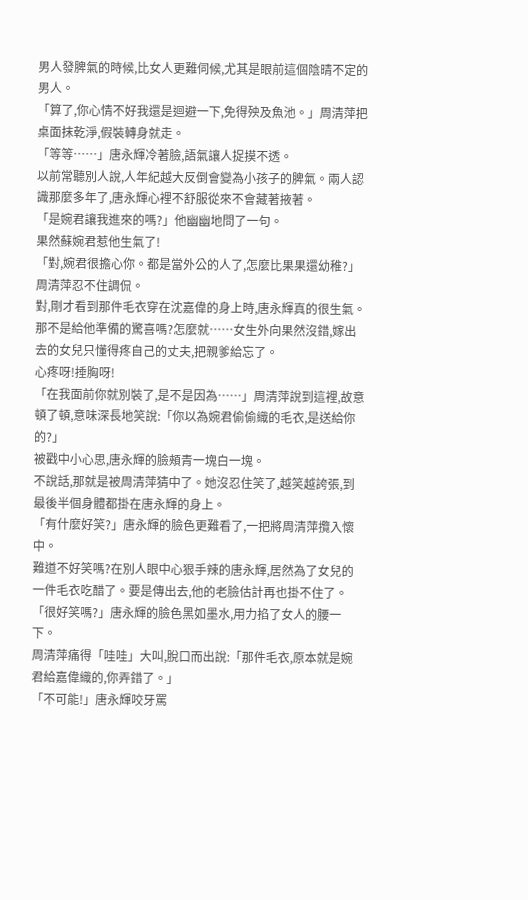男人發脾氣的時候,比女人更難伺候,尤其是眼前這個陰晴不定的男人。
「算了,你心情不好我還是迴避一下,免得殃及魚池。」周清萍把桌面抹乾淨,假裝轉身就走。
「等等……」唐永輝冷著臉,語氣讓人捉摸不透。
以前常聽別人說,人年紀越大反倒會變為小孩子的脾氣。兩人認識那麼多年了,唐永輝心裡不舒服從來不會藏著掖著。
「是婉君讓我進來的嗎?」他幽幽地問了一句。
果然蘇婉君惹他生氣了!
「對,婉君很擔心你。都是當外公的人了,怎麼比果果還幼稚?」周清萍忍不住調侃。
對,剛才看到那件毛衣穿在沈嘉偉的身上時,唐永輝真的很生氣。那不是給他準備的驚喜嗎?怎麼就……女生外向果然沒錯,嫁出去的女兒只懂得疼自己的丈夫,把親爹給忘了。
心疼呀!捶胸呀!
「在我面前你就別裝了,是不是因為……」周清萍說到這裡,故意頓了頓,意味深長地笑說:「你以為婉君偷偷織的毛衣,是送給你的?」
被戳中小心思,唐永輝的臉頰青一塊白一塊。
不說話,那就是被周清萍猜中了。她沒忍住笑了,越笑越誇張,到最後半個身體都掛在唐永輝的身上。
「有什麼好笑?」唐永輝的臉色更難看了,一把將周清萍攬入懷中。
難道不好笑嗎?在別人眼中心狠手辣的唐永輝,居然為了女兒的一件毛衣吃醋了。要是傳出去,他的老臉估計再也掛不住了。
「很好笑嗎?」唐永輝的臉色黑如墨水,用力掐了女人的腰一下。
周清萍痛得「哇哇」大叫,脫口而出說:「那件毛衣,原本就是婉君給嘉偉織的,你弄錯了。」
「不可能!」唐永輝咬牙罵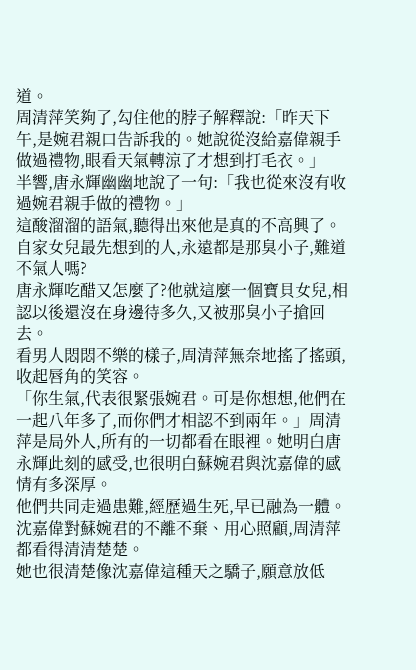道。
周清萍笑夠了,勾住他的脖子解釋說:「昨天下午,是婉君親口告訴我的。她說從沒給嘉偉親手做過禮物,眼看天氣轉涼了才想到打毛衣。」
半響,唐永輝幽幽地說了一句:「我也從來沒有收過婉君親手做的禮物。」
這酸溜溜的語氣,聽得出來他是真的不高興了。自家女兒最先想到的人,永遠都是那臭小子,難道不氣人嗎?
唐永輝吃醋又怎麼了?他就這麼一個寶貝女兒,相認以後還沒在身邊待多久,又被那臭小子搶回去。
看男人悶悶不樂的樣子,周清萍無奈地搖了搖頭,收起唇角的笑容。
「你生氣,代表很緊張婉君。可是你想想,他們在一起八年多了,而你們才相認不到兩年。」周清萍是局外人,所有的一切都看在眼裡。她明白唐永輝此刻的感受,也很明白蘇婉君與沈嘉偉的感情有多深厚。
他們共同走過患難,經歷過生死,早已融為一體。沈嘉偉對蘇婉君的不離不棄、用心照顧,周清萍都看得清清楚楚。
她也很清楚像沈嘉偉這種天之驕子,願意放低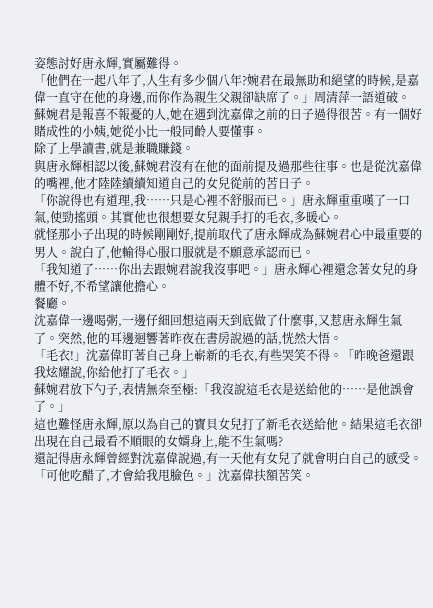姿態討好唐永輝,實屬難得。
「他們在一起八年了,人生有多少個八年?婉君在最無助和絕望的時候,是嘉偉一直守在他的身邊,而你作為親生父親卻缺席了。」周清萍一語道破。
蘇婉君是報喜不報憂的人,她在遇到沈嘉偉之前的日子過得很苦。有一個好賭成性的小姨,她從小比一般同齡人要懂事。
除了上學讀書,就是兼職賺錢。
與唐永輝相認以後,蘇婉君沒有在他的面前提及過那些往事。也是從沈嘉偉的嘴裡,他才陸陸續續知道自己的女兒從前的苦日子。
「你說得也有道理,我……只是心裡不舒服而已。」唐永輝重重嘆了一口氣,使勁搖頭。其實他也很想要女兒親手打的毛衣,多暖心。
就怪那小子出現的時候剛剛好,提前取代了唐永輝成為蘇婉君心中最重要的男人。說白了,他輸得心服口服就是不願意承認而已。
「我知道了……你出去跟婉君說我沒事吧。」唐永輝心裡還念著女兒的身體不好,不希望讓他擔心。
餐廳。
沈嘉偉一邊喝粥,一邊仔細回想這兩天到底做了什麼事,又惹唐永輝生氣了。突然,他的耳邊迴響著昨夜在書房說過的話,恍然大悟。
「毛衣!」沈嘉偉盯著自己身上嶄新的毛衣,有些哭笑不得。「昨晚爸還跟我炫耀說,你給他打了毛衣。」
蘇婉君放下勺子,表情無奈至極:「我沒說這毛衣是送給他的……是他誤會了。」
這也難怪唐永輝,原以為自己的寶貝女兒打了新毛衣送給他。結果這毛衣卻出現在自己最看不順眼的女婿身上,能不生氣嗎?
還記得唐永輝曾經對沈嘉偉說過,有一天他有女兒了就會明白自己的感受。
「可他吃醋了,才會給我甩臉色。」沈嘉偉扶額苦笑。